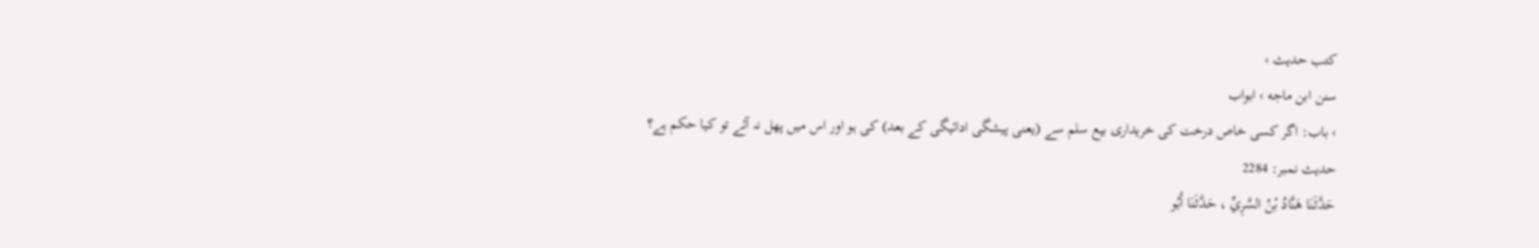کتب حدیث ›
سنن ابن ماجه › ابواب
› باب: اگر کسی خاص درخت کی خریداری بیع سلم سے (یعنی پیشگی ادائیگی کے بعد) کی ہو اور اس میں پھل نہ آئے تو کیا حکم ہے؟
حدیث نمبر: 2284
حَدَّثَنَا هَنَّادُ بْنُ السَّرِيِّ ، حَدَّثَنَا أَبُو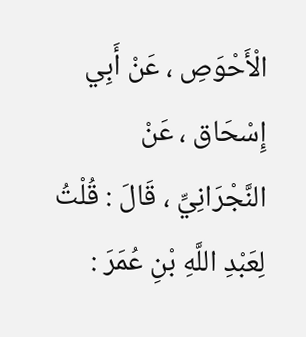الْأَحْوَصِ ، عَنْ أَبِي إِسْحَاق ، عَنْ النَّجْرَانِيِّ ، قَالَ : قُلْتُ لِعَبْدِ اللَّهِ بْنِ عُمَرَ :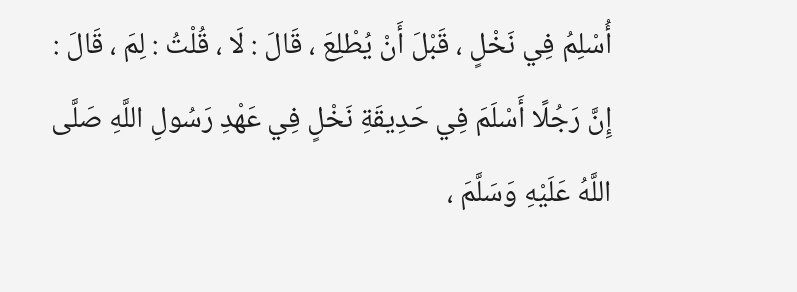أُسْلِمُ فِي نَخْلٍ ، قَبْلَ أَنْ يُطْلِعَ ، قَالَ : لَا ، قُلْتُ : لِمَ ، قَالَ : إِنَّ رَجُلًا أَسْلَمَ فِي حَدِيقَةِ نَخْلٍ فِي عَهْدِ رَسُولِ اللَّهِ صَلَّى اللَّهُ عَلَيْهِ وَسَلَّمَ ،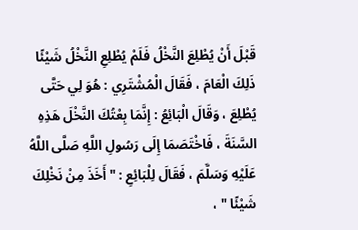قَبْلَ أَنْ يُطْلِعَ النَّخْلُ فَلَمْ يُطْلِعِ النَّخْلُ شَيْئًا ذَلِكَ الْعَامَ ، فَقَالَ الْمُشْتَرِي : هُوَ لِي حَتَّى يُطْلِعَ ، وَقَالَ الْبَائِعُ : إِنَّمَا بِعْتُكَ النَّخْلَ هَذِهِ السَّنَةَ ، فَاخْتَصَمَا إِلَى رَسُولِ اللَّهِ صَلَّى اللَّهُ عَلَيْهِ وَسَلَّمَ ، فَقَالَ لِلْبَائِعِ : " أَخَذَ مِنْ نَخْلِكَ شَيْئًا " ،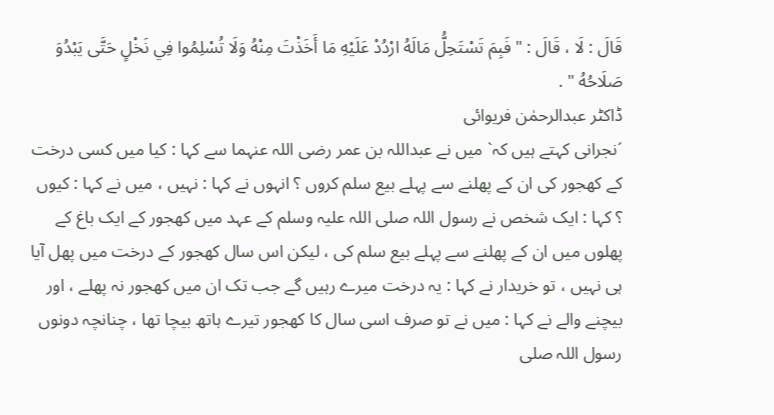قَالَ : لَا ، قَالَ : " فَبِمَ تَسْتَحِلُّ مَالَهُ ارْدُدْ عَلَيْهِ مَا أَخَذْتَ مِنْهُ وَلَا تُسْلِمُوا فِي نَخْلٍ حَتَّى يَبْدُوَ صَلَاحُهُ " .
ڈاکٹر عبدالرحمٰن فریوائی
´نجرانی کہتے ہیں کہ` میں نے عبداللہ بن عمر رضی اللہ عنہما سے کہا : کیا میں کسی درخت کے کھجور کی ان کے پھلنے سے پہلے بیع سلم کروں ؟ انہوں نے کہا : نہیں ، میں نے کہا : کیوں ؟ کہا : ایک شخص نے رسول اللہ صلی اللہ علیہ وسلم کے عہد میں کھجور کے ایک باغ کے پھلوں میں ان کے پھلنے سے پہلے بیع سلم کی ، لیکن اس سال کھجور کے درخت میں پھل آیا ہی نہیں ، تو خریدار نے کہا : یہ درخت میرے رہیں گے جب تک ان میں کھجور نہ پھلے ، اور بیچنے والے نے کہا : میں نے تو صرف اسی سال کا کھجور تیرے ہاتھ بیچا تھا ، چنانچہ دونوں رسول اللہ صلی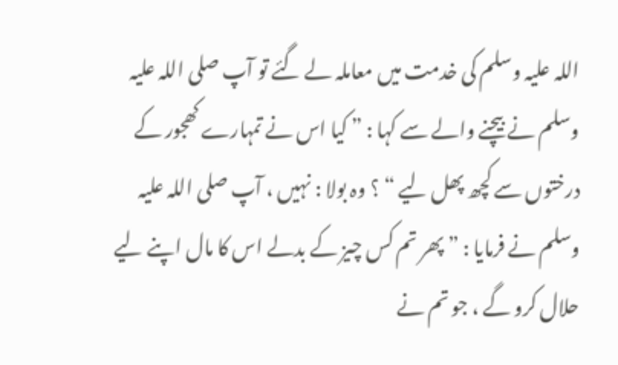اللہ علیہ وسلم کی خدمت میں معاملہ لے گئے تو آپ صلی اللہ علیہ وسلم نے بیچنے والے سے کہا : ” کیا اس نے تمہارے کھجور کے درختوں سے کچھ پھل لیے “ ؟ وہ بولا : نہیں ، آپ صلی اللہ علیہ وسلم نے فرمایا : ” پھر تم کس چیز کے بدلے اس کا مال اپنے لیے حلال کرو گے ، جو تم نے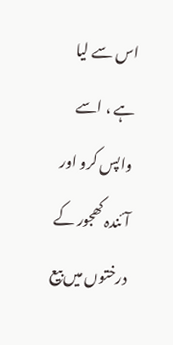اس سے لیا ہے ، اسے واپس کرو اور آئندہ کھجور کے درختوں میں بیع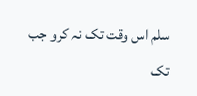سلم اس وقت تک نہ کرو جب تک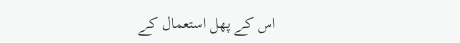اس کے پھل استعمال کے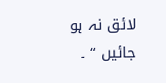لائق نہ ہو جائیں “ ۔